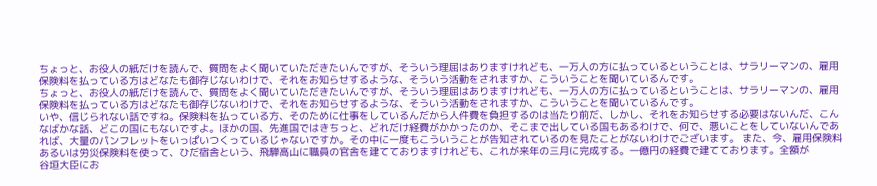ちょっと、お役人の紙だけを読んで、質問をよく聞いていただきたいんですが、そういう理屈はありますけれども、一万人の方に払っているということは、サラリーマンの、雇用保険料を払っている方はどなたも御存じないわけで、それをお知らせするような、そういう活動をされますか、こういうことを聞いているんです。
ちょっと、お役人の紙だけを読んで、質問をよく聞いていただきたいんですが、そういう理屈はありますけれども、一万人の方に払っているということは、サラリーマンの、雇用保険料を払っている方はどなたも御存じないわけで、それをお知らせするような、そういう活動をされますか、こういうことを聞いているんです。
いや、信じられない話ですね。保険料を払っている方、そのために仕事をしているんだから人件費を負担するのは当たり前だ、しかし、それをお知らせする必要はないんだ、こんなばかな話、どこの国にもないですよ。ほかの国、先進国ではきちっと、どれだけ経費がかかったのか、そこまで出している国もあるわけで、何で、悪いことをしていないんであれば、大量のパンフレットをいっぱいつくっているじゃないですか。その中に一度もこういうことが告知されているのを見たことがないわけでございます。 また、今、雇用保険料あるいは労災保険料を使って、ひだ宿舎という、飛騨高山に職員の官舎を建てておりますけれども、これが来年の三月に完成する。一億円の経費で建てております。全額が
谷垣大臣にお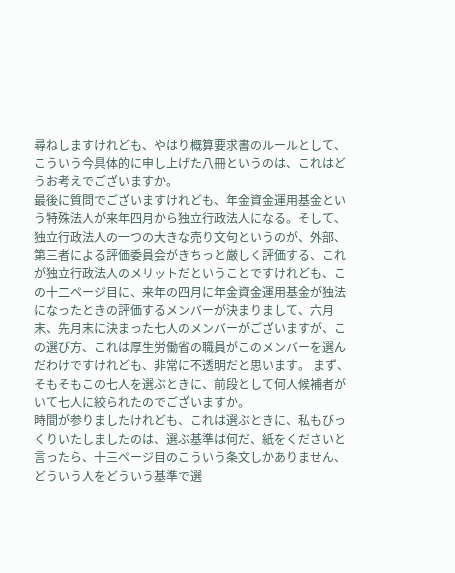尋ねしますけれども、やはり概算要求書のルールとして、こういう今具体的に申し上げた八冊というのは、これはどうお考えでございますか。
最後に質問でございますけれども、年金資金運用基金という特殊法人が来年四月から独立行政法人になる。そして、独立行政法人の一つの大きな売り文句というのが、外部、第三者による評価委員会がきちっと厳しく評価する、これが独立行政法人のメリットだということですけれども、この十二ページ目に、来年の四月に年金資金運用基金が独法になったときの評価するメンバーが決まりまして、六月末、先月末に決まった七人のメンバーがございますが、この選び方、これは厚生労働省の職員がこのメンバーを選んだわけですけれども、非常に不透明だと思います。 まず、そもそもこの七人を選ぶときに、前段として何人候補者がいて七人に絞られたのでございますか。
時間が参りましたけれども、これは選ぶときに、私もびっくりいたしましたのは、選ぶ基準は何だ、紙をくださいと言ったら、十三ページ目のこういう条文しかありません、どういう人をどういう基準で選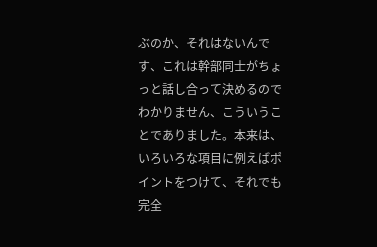ぶのか、それはないんです、これは幹部同士がちょっと話し合って決めるのでわかりません、こういうことでありました。本来は、いろいろな項目に例えばポイントをつけて、それでも完全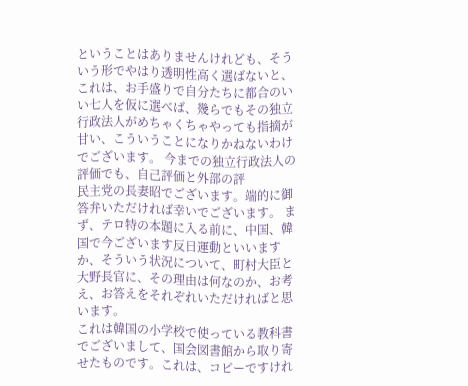ということはありませんけれども、そういう形でやはり透明性高く選ばないと、これは、お手盛りで自分たちに都合のいい七人を仮に選べば、幾らでもその独立行政法人がめちゃくちゃやっても指摘が甘い、こういうことになりかねないわけでございます。 今までの独立行政法人の評価でも、自己評価と外部の評
民主党の長妻昭でございます。端的に御答弁いただければ幸いでございます。 まず、テロ特の本題に入る前に、中国、韓国で今ございます反日運動といいますか、そういう状況について、町村大臣と大野長官に、その理由は何なのか、お考え、お答えをそれぞれいただければと思います。
これは韓国の小学校で使っている教科書でございまして、国会図書館から取り寄せたものです。これは、コピーですけれ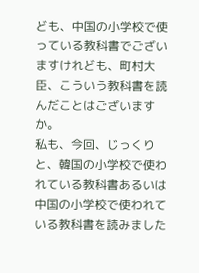ども、中国の小学校で使っている教科書でございますけれども、町村大臣、こういう教科書を読んだことはございますか。
私も、今回、じっくりと、韓国の小学校で使われている教科書あるいは中国の小学校で使われている教科書を読みました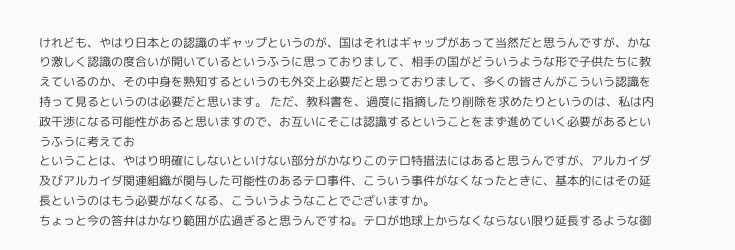けれども、やはり日本との認識のギャップというのが、国はそれはギャップがあって当然だと思うんですが、かなり激しく認識の度合いが開いているというふうに思っておりまして、相手の国がどういうような形で子供たちに教えているのか、その中身を熟知するというのも外交上必要だと思っておりまして、多くの皆さんがこういう認識を持って見るというのは必要だと思います。 ただ、教科書を、過度に指摘したり削除を求めたりというのは、私は内政干渉になる可能性があると思いますので、お互いにそこは認識するということをまず進めていく必要があるというふうに考えてお
ということは、やはり明確にしないといけない部分がかなりこのテロ特措法にはあると思うんですが、アルカイダ及びアルカイダ関連組織が関与した可能性のあるテロ事件、こういう事件がなくなったときに、基本的にはその延長というのはもう必要がなくなる、こういうようなことでございますか。
ちょっと今の答弁はかなり範囲が広過ぎると思うんですね。テロが地球上からなくならない限り延長するような御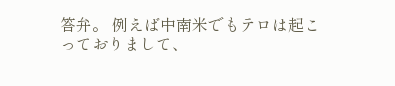答弁。 例えば中南米でもテロは起こっておりまして、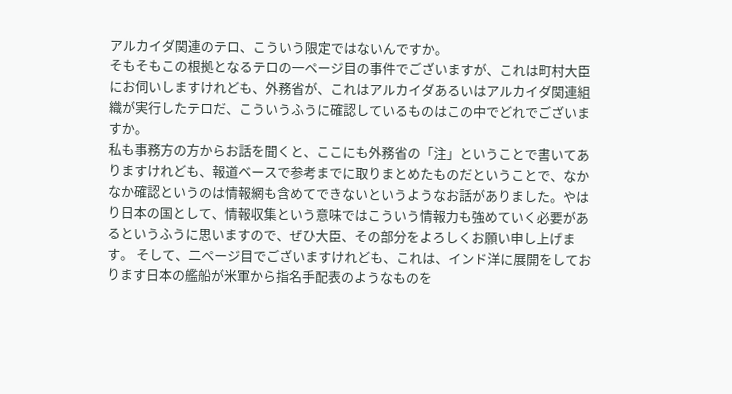アルカイダ関連のテロ、こういう限定ではないんですか。
そもそもこの根拠となるテロの一ページ目の事件でございますが、これは町村大臣にお伺いしますけれども、外務省が、これはアルカイダあるいはアルカイダ関連組織が実行したテロだ、こういうふうに確認しているものはこの中でどれでございますか。
私も事務方の方からお話を聞くと、ここにも外務省の「注」ということで書いてありますけれども、報道ベースで参考までに取りまとめたものだということで、なかなか確認というのは情報網も含めてできないというようなお話がありました。やはり日本の国として、情報収集という意味ではこういう情報力も強めていく必要があるというふうに思いますので、ぜひ大臣、その部分をよろしくお願い申し上げます。 そして、二ページ目でございますけれども、これは、インド洋に展開をしております日本の艦船が米軍から指名手配表のようなものを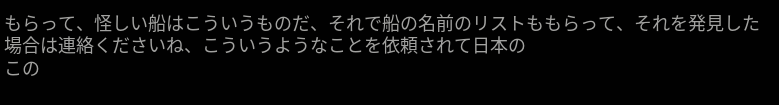もらって、怪しい船はこういうものだ、それで船の名前のリストももらって、それを発見した場合は連絡くださいね、こういうようなことを依頼されて日本の
この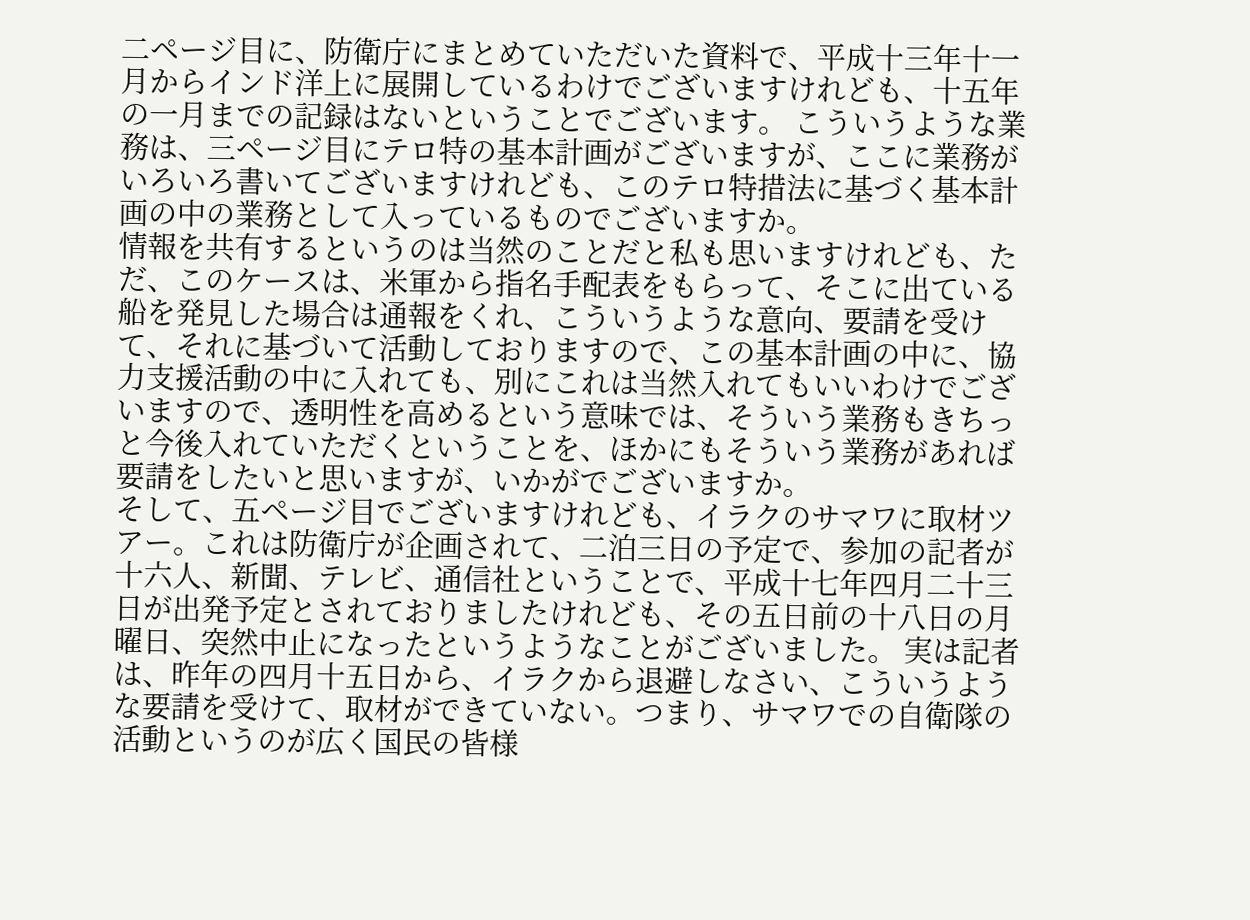二ページ目に、防衛庁にまとめていただいた資料で、平成十三年十一月からインド洋上に展開しているわけでございますけれども、十五年の一月までの記録はないということでございます。 こういうような業務は、三ページ目にテロ特の基本計画がございますが、ここに業務がいろいろ書いてございますけれども、このテロ特措法に基づく基本計画の中の業務として入っているものでございますか。
情報を共有するというのは当然のことだと私も思いますけれども、ただ、このケースは、米軍から指名手配表をもらって、そこに出ている船を発見した場合は通報をくれ、こういうような意向、要請を受けて、それに基づいて活動しておりますので、この基本計画の中に、協力支援活動の中に入れても、別にこれは当然入れてもいいわけでございますので、透明性を高めるという意味では、そういう業務もきちっと今後入れていただくということを、ほかにもそういう業務があれば要請をしたいと思いますが、いかがでございますか。
そして、五ページ目でございますけれども、イラクのサマワに取材ツアー。これは防衛庁が企画されて、二泊三日の予定で、参加の記者が十六人、新聞、テレビ、通信社ということで、平成十七年四月二十三日が出発予定とされておりましたけれども、その五日前の十八日の月曜日、突然中止になったというようなことがございました。 実は記者は、昨年の四月十五日から、イラクから退避しなさい、こういうような要請を受けて、取材ができていない。つまり、サマワでの自衛隊の活動というのが広く国民の皆様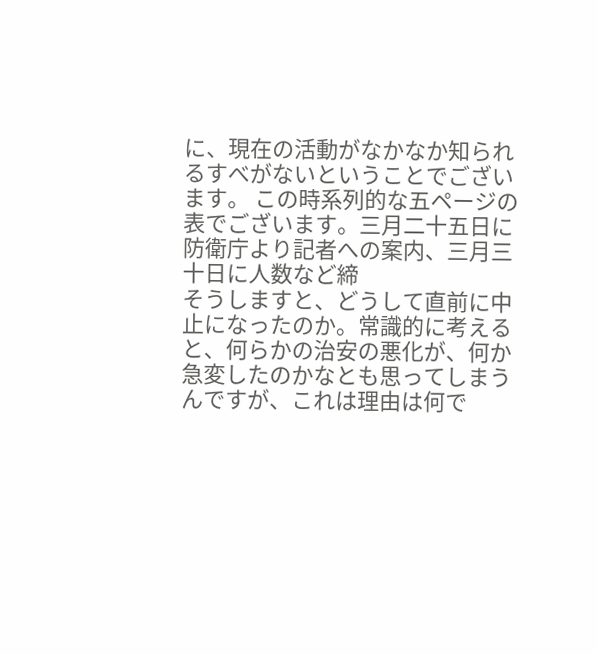に、現在の活動がなかなか知られるすべがないということでございます。 この時系列的な五ページの表でございます。三月二十五日に防衛庁より記者への案内、三月三十日に人数など締
そうしますと、どうして直前に中止になったのか。常識的に考えると、何らかの治安の悪化が、何か急変したのかなとも思ってしまうんですが、これは理由は何で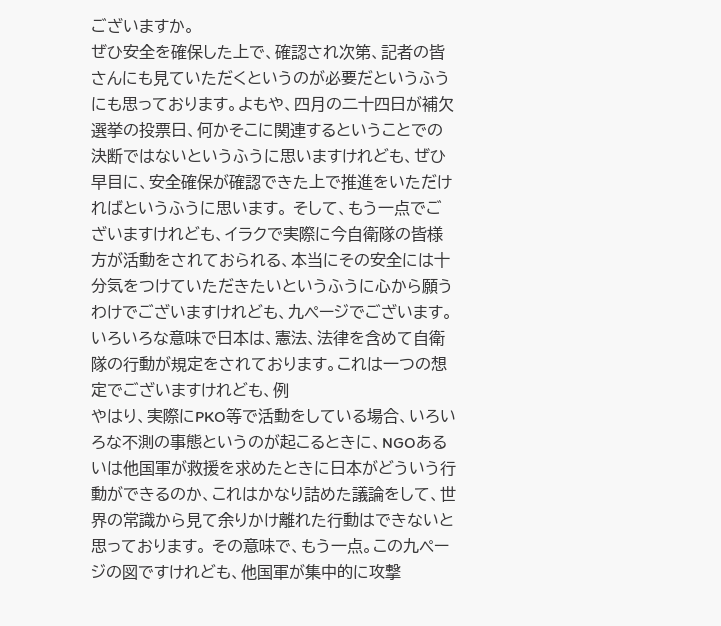ございますか。
ぜひ安全を確保した上で、確認され次第、記者の皆さんにも見ていただくというのが必要だというふうにも思っております。よもや、四月の二十四日が補欠選挙の投票日、何かそこに関連するということでの決断ではないというふうに思いますけれども、ぜひ早目に、安全確保が確認できた上で推進をいただければというふうに思います。 そして、もう一点でございますけれども、イラクで実際に今自衛隊の皆様方が活動をされておられる、本当にその安全には十分気をつけていただきたいというふうに心から願うわけでございますけれども、九ページでございます。 いろいろな意味で日本は、憲法、法律を含めて自衛隊の行動が規定をされております。これは一つの想定でございますけれども、例
やはり、実際にPKO等で活動をしている場合、いろいろな不測の事態というのが起こるときに、NGOあるいは他国軍が救援を求めたときに日本がどういう行動ができるのか、これはかなり詰めた議論をして、世界の常識から見て余りかけ離れた行動はできないと思っております。 その意味で、もう一点。この九ページの図ですけれども、他国軍が集中的に攻撃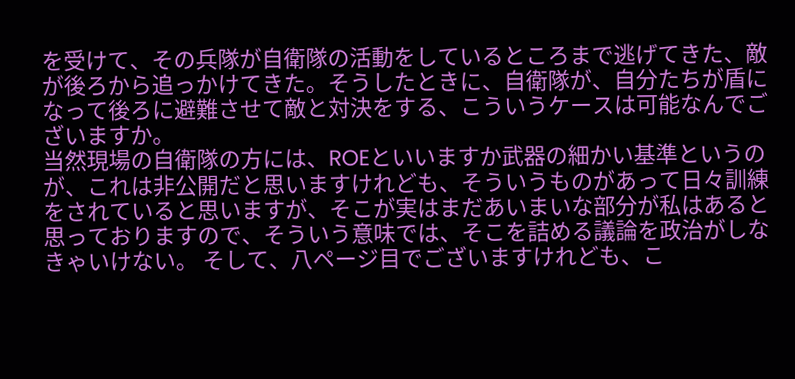を受けて、その兵隊が自衛隊の活動をしているところまで逃げてきた、敵が後ろから追っかけてきた。そうしたときに、自衛隊が、自分たちが盾になって後ろに避難させて敵と対決をする、こういうケースは可能なんでございますか。
当然現場の自衛隊の方には、ROEといいますか武器の細かい基準というのが、これは非公開だと思いますけれども、そういうものがあって日々訓練をされていると思いますが、そこが実はまだあいまいな部分が私はあると思っておりますので、そういう意味では、そこを詰める議論を政治がしなきゃいけない。 そして、八ページ目でございますけれども、こ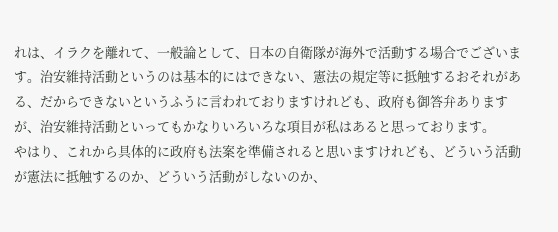れは、イラクを離れて、一般論として、日本の自衛隊が海外で活動する場合でございます。治安維持活動というのは基本的にはできない、憲法の規定等に抵触するおそれがある、だからできないというふうに言われておりますけれども、政府も御答弁ありますが、治安維持活動といってもかなりいろいろな項目が私はあると思っております。
やはり、これから具体的に政府も法案を準備されると思いますけれども、どういう活動が憲法に抵触するのか、どういう活動がしないのか、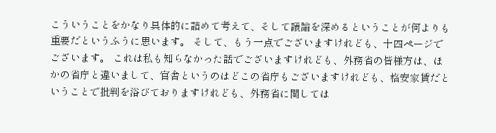こういうことをかなり具体的に詰めて考えて、そして議論を深めるということが何よりも重要だというふうに思います。 そして、もう一点でございますけれども、十四ページでございます。 これは私も知らなかった話でございますけれども、外務省の皆様方は、ほかの省庁と違いまして、官舎というのはどこの省庁もございますけれども、格安家賃だということで批判を浴びておりますけれども、外務省に関しては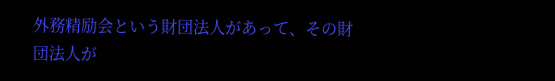外務精励会という財団法人があって、その財団法人が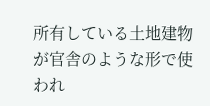所有している土地建物が官舎のような形で使われ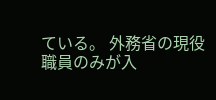ている。 外務省の現役職員のみが入